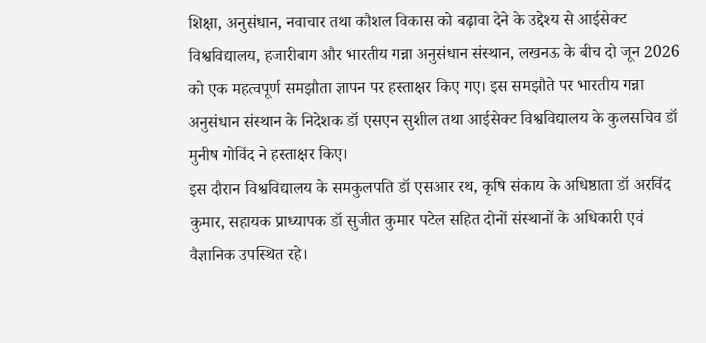शिक्षा, अनुसंधान, नवाचार तथा कौशल विकास को बढ़ावा देने के उद्देश्य से आईसेक्ट विश्वविद्यालय, हजारीबाग और भारतीय गन्ना अनुसंधान संस्थान, लखनऊ के बीच दो जून 2026 को एक महत्वपूर्ण समझौता ज्ञापन पर हस्ताक्षर किए गए। इस समझौते पर भारतीय गन्ना अनुसंधान संस्थान के निदेशक डॉ एसएन सुशील तथा आईसेक्ट विश्वविद्यालय के कुलसचिव डॉ मुनीष गोविंद ने हस्ताक्षर किए।
इस दौरान विश्वविद्यालय के समकुलपति डॉ एसआर रथ, कृषि संकाय के अधिष्ठाता डॉ अरविंद कुमार, सहायक प्राध्यापक डॉ सुजीत कुमार पटेल सहित दोनों संस्थानों के अधिकारी एवं वैज्ञानिक उपस्थित रहे।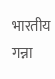भारतीय गन्ना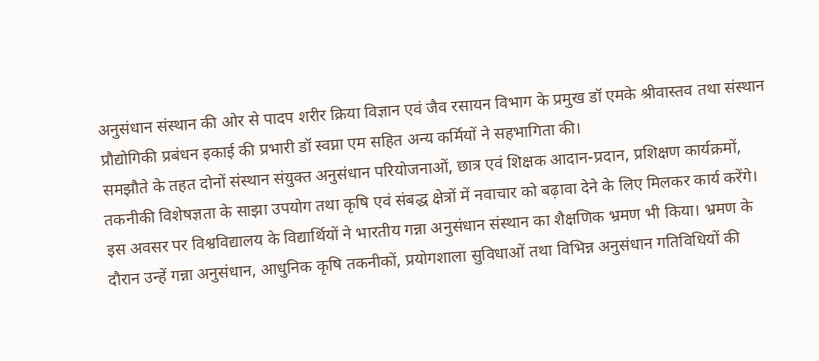अनुसंधान संस्थान की ओर से पादप शरीर क्रिया विज्ञान एवं जैव रसायन विभाग के प्रमुख डॉ एमके श्रीवास्तव तथा संस्थान प्रौद्योगिकी प्रबंधन इकाई की प्रभारी डॉ स्वप्ना एम सहित अन्य कर्मियों ने सहभागिता की।
समझौते के तहत दोनों संस्थान संयुक्त अनुसंधान परियोजनाओं, छात्र एवं शिक्षक आदान-प्रदान, प्रशिक्षण कार्यक्रमों, तकनीकी विशेषज्ञता के साझा उपयोग तथा कृषि एवं संबद्ध क्षेत्रों में नवाचार को बढ़ावा देने के लिए मिलकर कार्य करेंगे।
इस अवसर पर विश्वविद्यालय के विद्यार्थियों ने भारतीय गन्ना अनुसंधान संस्थान का शैक्षणिक भ्रमण भी किया। भ्रमण के दौरान उन्हें गन्ना अनुसंधान, आधुनिक कृषि तकनीकों, प्रयोगशाला सुविधाओं तथा विभिन्न अनुसंधान गतिविधियों की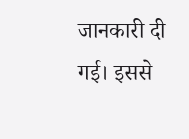जानकारी दी गई। इससे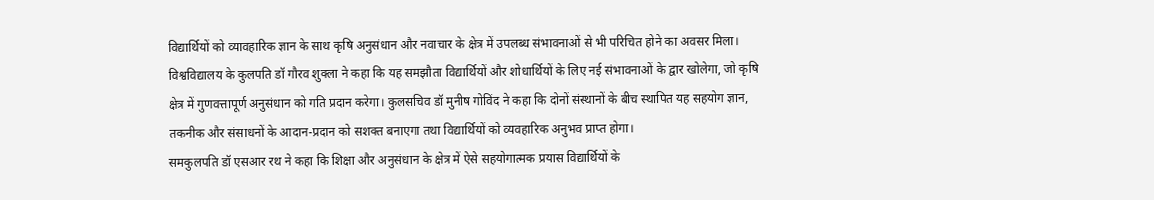विद्यार्थियों को व्यावहारिक ज्ञान के साथ कृषि अनुसंधान और नवाचार के क्षेत्र में उपलब्ध संभावनाओं से भी परिचित होने का अवसर मिला।
विश्वविद्यालय के कुलपति डॉ गौरव शुक्ला ने कहा कि यह समझौता विद्यार्थियों और शोधार्थियों के लिए नई संभावनाओं के द्वार खोलेगा, जो कृषि क्षेत्र में गुणवत्तापूर्ण अनुसंधान को गति प्रदान करेगा। कुलसचिव डॉ मुनीष गोविंद ने कहा कि दोनों संस्थानों के बीच स्थापित यह सहयोग ज्ञान, तकनीक और संसाधनों के आदान-प्रदान को सशक्त बनाएगा तथा विद्यार्थियों को व्यवहारिक अनुभव प्राप्त होगा।
समकुलपति डॉ एसआर रथ ने कहा कि शिक्षा और अनुसंधान के क्षेत्र में ऐसे सहयोगात्मक प्रयास विद्यार्थियों के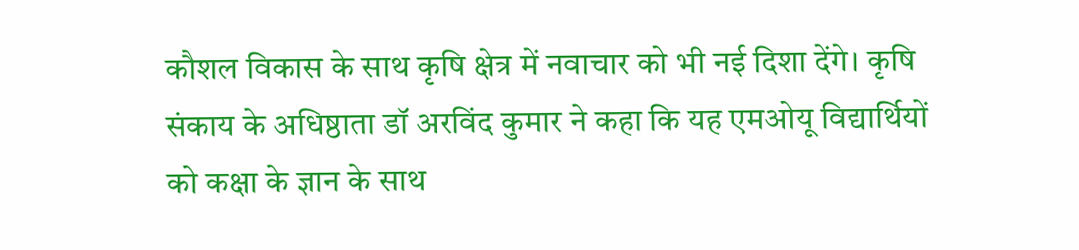कौशल विकास के साथ कृषि क्षेत्र में नवाचार को भी नई दिशा देंगे। कृषि संकाय के अधिष्ठाता डॉ अरविंद कुमार ने कहा कि यह एमओयू विद्यार्थियों को कक्षा के ज्ञान के साथ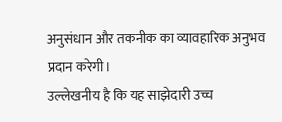अनुसंधान और तकनीक का व्यावहारिक अनुभव प्रदान करेगी।
उल्लेखनीय है कि यह साझेदारी उच्च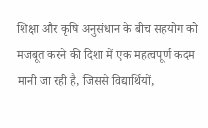शिक्षा और कृषि अनुसंधान के बीच सहयोग को मजबूत करने की दिशा में एक महत्वपूर्ण कदम मानी जा रही है, जिससे विद्यार्थियों,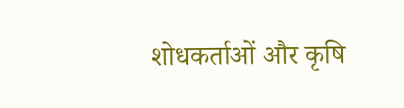शोधकर्ताओं और कृषि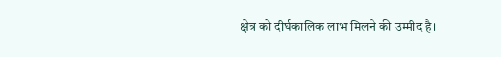क्षेत्र को दीर्घकालिक लाभ मिलने की उम्मीद है।